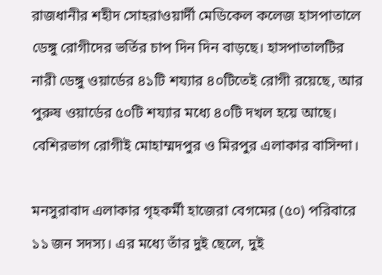রাজধানীর শহীদ সোহরাওয়ার্দী মেডিকেল কলেজ হাসপাতালে ডেঙ্গু রোগীদের ভর্তির চাপ দিন দিন বাড়ছে। হাসপাতালটির নারী ডেঙ্গু ওয়ার্ডের ৪১টি শয্যার ৪০টিতেই রোগী রয়েছে, আর পুরুষ ওয়ার্ডের ৫০টি শয্যার মধ্যে ৪০টি দখল হয়ে আছে। বেশিরভাগ রোগীই মোহাম্মদপুর ও মিরপুর এলাকার বাসিন্দা।

মনসুরাবাদ এলাকার গৃহকর্মী হাজেরা বেগমের (৫০) পরিবারে ১১ জন সদস্য। এর মধ্যে তাঁর দুই ছেলে, দুই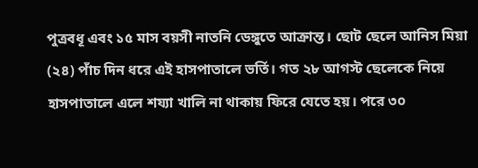পুত্রবধূ এবং ১৫ মাস বয়সী নাতনি ডেঙ্গুতে আক্রান্ত। ছোট ছেলে আনিস মিয়া (২৪) পাঁচ দিন ধরে এই হাসপাতালে ভর্তি। গত ২৮ আগস্ট ছেলেকে নিয়ে হাসপাতালে এলে শয্যা খালি না থাকায় ফিরে যেতে হয়। পরে ৩০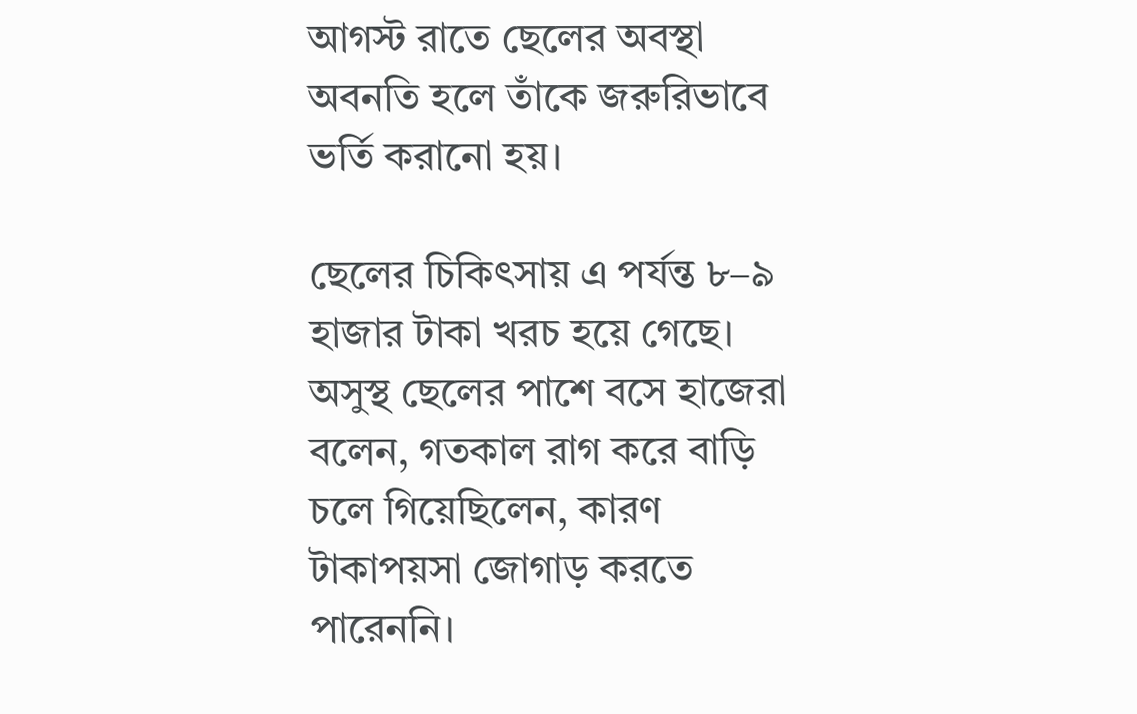আগস্ট রাতে ছেলের অবস্থা অবনতি হলে তাঁকে জরুরিভাবে ভর্তি করানো হয়।

ছেলের চিকিৎসায় এ পর্যন্ত ৮–৯ হাজার টাকা খরচ হয়ে গেছে। অসুস্থ ছেলের পাশে বসে হাজেরা বলেন, গতকাল রাগ করে বাড়ি চলে গিয়েছিলেন, কারণ টাকাপয়সা জোগাড় করতে পারেননি।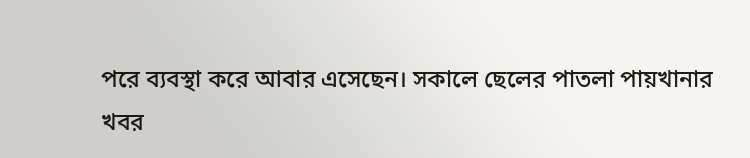পরে ব্যবস্থা করে আবার এসেছেন। সকালে ছেলের পাতলা পায়খানার খবর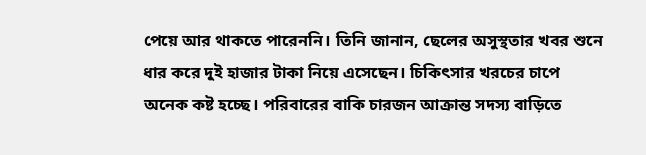পেয়ে আর থাকতে পারেননি। তিনি জানান, ছেলের অসুস্থতার খবর শুনে ধার করে দুই হাজার টাকা নিয়ে এসেছেন। চিকিৎসার খরচের চাপে অনেক কষ্ট হচ্ছে। পরিবারের বাকি চারজন আক্রান্ত সদস্য বাড়িতে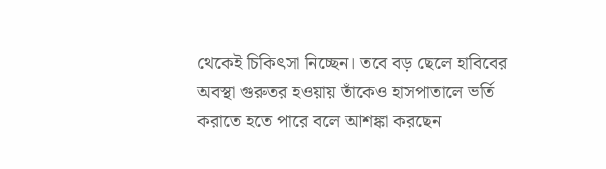থেকেই চিকিৎসা নিচ্ছেন। তবে বড় ছেলে হাবিবের অবস্থা গুরুতর হওয়ায় তাঁকেও হাসপাতালে ভর্তি করাতে হতে পারে বলে আশঙ্কা করছেন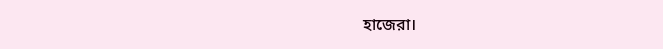হাজেরা।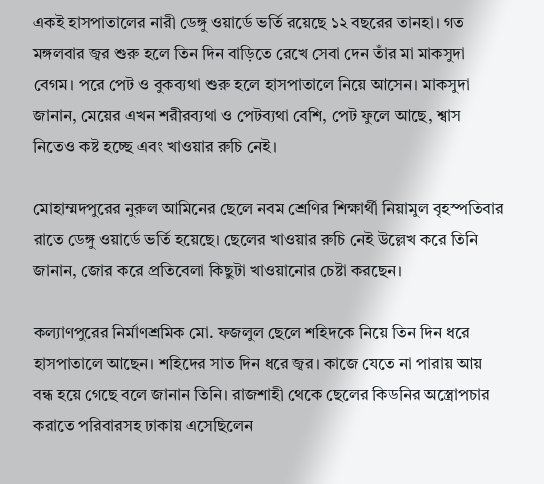একই হাসপাতালের নারী ডেঙ্গু ওয়ার্ডে ভর্তি রয়েছে ১২ বছরের তানহা। গত মঙ্গলবার জ্বর শুরু হলে তিন দিন বাড়িতে রেখে সেবা দেন তাঁর মা মাকসুদা বেগম। পরে পেট ও বুকব্যথা শুরু হলে হাসপাতালে নিয়ে আসেন। মাকসুদা জানান, মেয়ের এখন শরীরব্যথা ও পেটব্যথা বেশি, পেট ফুলে আছে, শ্বাস নিতেও কষ্ট হচ্ছে এবং খাওয়ার রুচি নেই।

মোহাম্মদপুরের নুরুল আমিনের ছেলে নবম শ্রেণির শিক্ষার্থী নিয়ামুল বৃহস্পতিবার রাতে ডেঙ্গু ওয়ার্ডে ভর্তি হয়েছে। ছেলের খাওয়ার রুচি নেই উল্লেখ করে তিনি জানান, জোর করে প্রতিবেলা কিছুটা খাওয়ানোর চেষ্টা করছেন।

কল্যাণপুরের নির্মাণশ্রমিক মো. ফজলুল ছেলে শহিদকে নিয়ে তিন দিন ধরে হাসপাতালে আছেন। শহিদের সাত দিন ধরে জ্বর। কাজে যেতে না পারায় আয় বন্ধ হয়ে গেছে বলে জানান তিনি। রাজশাহী থেকে ছেলের কিডনির অস্ত্রোপচার করাতে পরিবারসহ ঢাকায় এসেছিলেন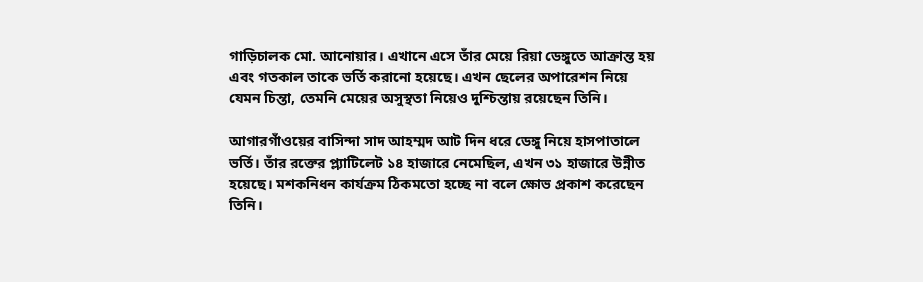গাড়িচালক মো. আনোয়ার। এখানে এসে তাঁর মেয়ে রিয়া ডেঙ্গুতে আক্রান্ত হয় এবং গতকাল তাকে ভর্তি করানো হয়েছে। এখন ছেলের অপারেশন নিয়ে যেমন চিন্তা, তেমনি মেয়ের অসুস্থতা নিয়েও দুশ্চিন্তায় রয়েছেন তিনি।

আগারগাঁওয়ের বাসিন্দা সাদ আহম্মদ আট দিন ধরে ডেঙ্গু নিয়ে হাসপাতালে ভর্তি। তাঁর রক্তের প্ল্যাটিলেট ১৪ হাজারে নেমেছিল, এখন ৩১ হাজারে উন্নীত হয়েছে। মশকনিধন কার্যক্রম ঠিকমতো হচ্ছে না বলে ক্ষোভ প্রকাশ করেছেন তিনি।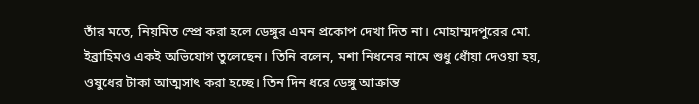তাঁর মতে, নিয়মিত স্প্রে করা হলে ডেঙ্গুর এমন প্রকোপ দেখা দিত না। মোহাম্মদপুরের মো. ইব্রাহিমও একই অভিযোগ তুলেছেন। তিনি বলেন, মশা নিধনের নামে শুধু ধোঁয়া দেওয়া হয়, ওষুধের টাকা আত্মসাৎ করা হচ্ছে। তিন দিন ধরে ডেঙ্গু আক্রান্ত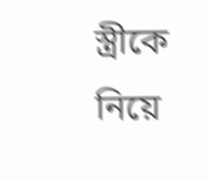স্ত্রীকে নিয়ে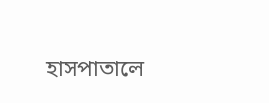হাসপাতালে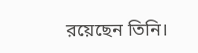রয়েছেন তিনি।